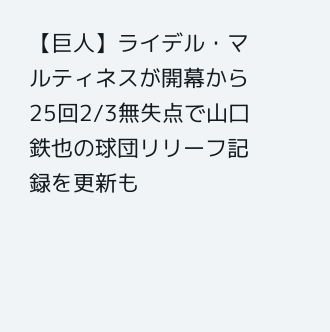【巨人】ライデル・マルティネスが開幕から25回2/3無失点で山口鉄也の球団リリーフ記録を更新も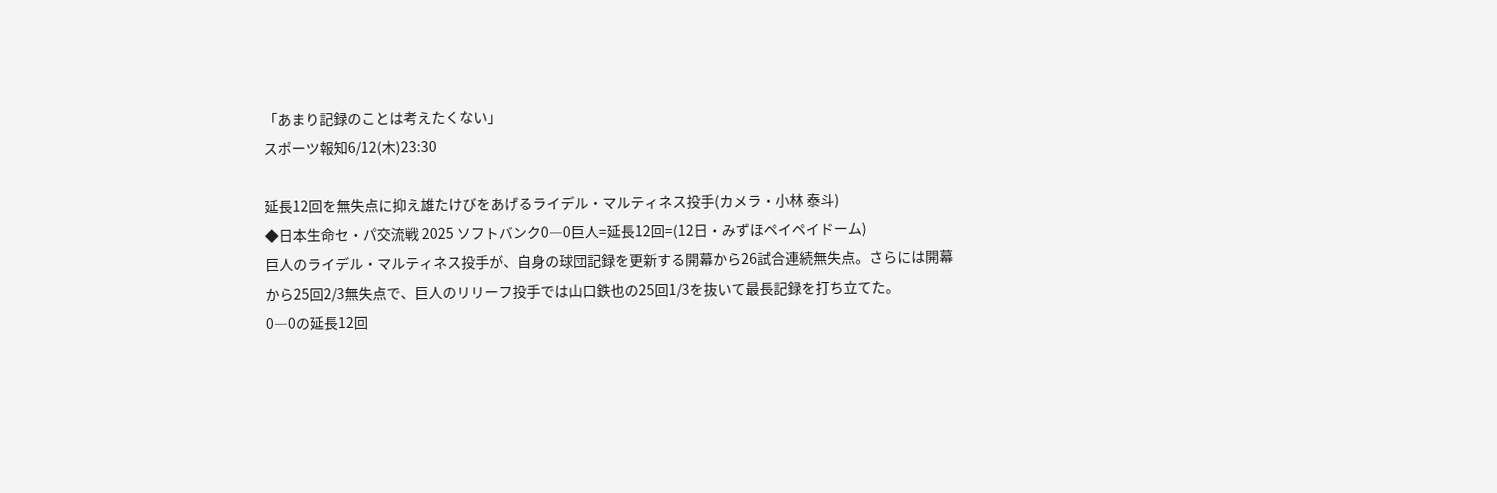「あまり記録のことは考えたくない」
スポーツ報知6/12(木)23:30

延長12回を無失点に抑え雄たけびをあげるライデル・マルティネス投手(カメラ・小林 泰斗)
◆日本生命セ・パ交流戦 2025 ソフトバンク0―0巨人=延長12回=(12日・みずほペイペイドーム)
巨人のライデル・マルティネス投手が、自身の球団記録を更新する開幕から26試合連続無失点。さらには開幕から25回2/3無失点で、巨人のリリーフ投手では山口鉄也の25回1/3を抜いて最長記録を打ち立てた。
0―0の延長12回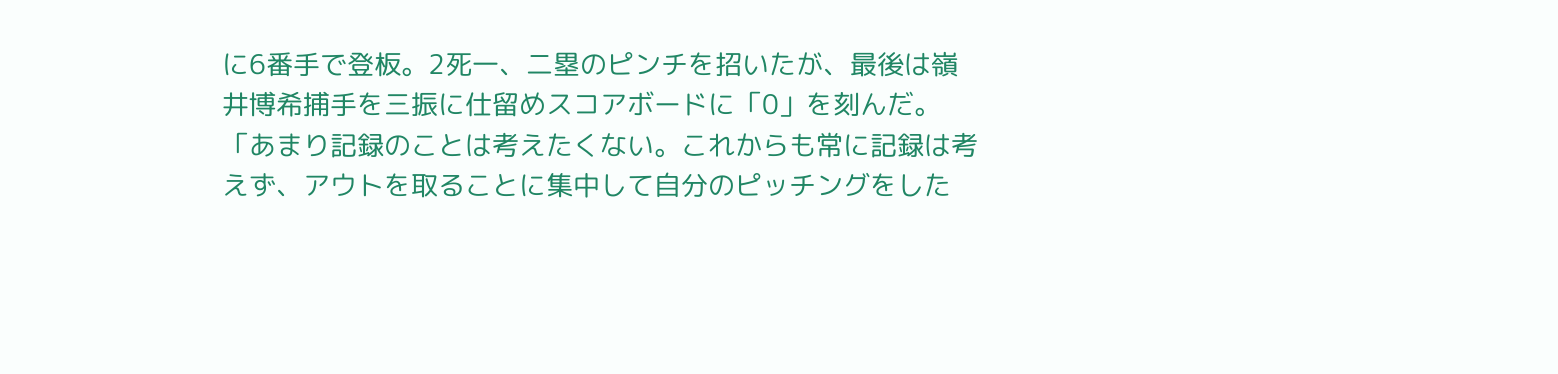に6番手で登板。2死一、二塁のピンチを招いたが、最後は嶺井博希捕手を三振に仕留めスコアボードに「0」を刻んだ。「あまり記録のことは考えたくない。これからも常に記録は考えず、アウトを取ることに集中して自分のピッチングをした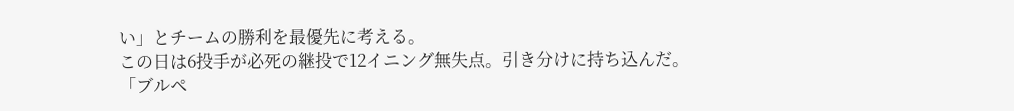い」とチームの勝利を最優先に考える。
この日は6投手が必死の継投で12イニング無失点。引き分けに持ち込んだ。「ブルペ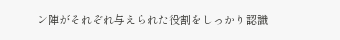ン陣がそれぞれ与えられた役割をしっかり認識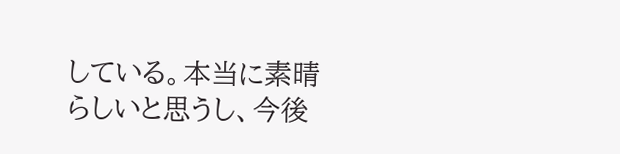している。本当に素晴らしいと思うし、今後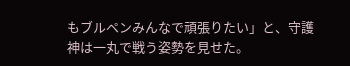もブルペンみんなで頑張りたい」と、守護神は一丸で戦う姿勢を見せた。